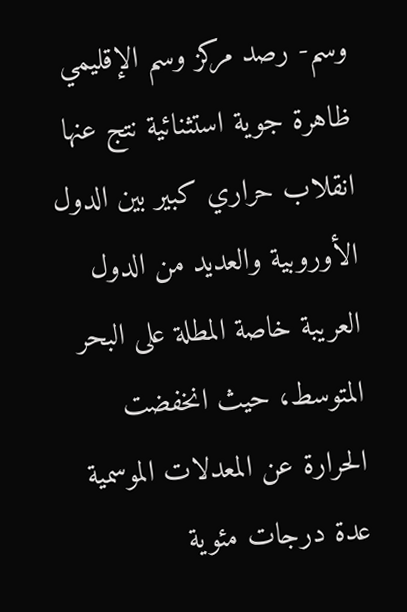وسم- رصد مركز وسم الإقليمي ظاهرة جوية استثنائية نتج عنها انقلاب حراري كبير بين الدول الأوروبية والعديد من الدول العريبة خاصة المطلة على البحر المتوسط، حيث انخفضت الحرارة عن المعدلات الموسمية عدة درجات مئوية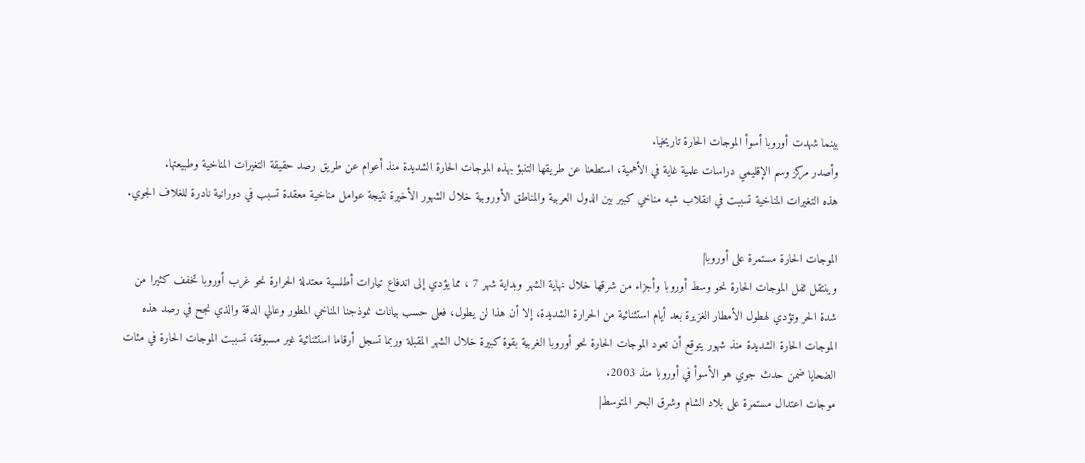بينما شهدت أوروبا أسوأ الموجات الحارة تاريخيا.
وأصدر مركز وسم الإقليمي دراسات علمية غاية في الأهمية، استطعنا عن طريقها التنبؤ بهذه الموجات الحارة الشديدة منذ أعوام عن طريق رصد حقيقة التغيرات المناخية وطبيعتها.
هذه التغيرات المناخية تسببت في انقلاب شبه مناخي كبير بين الدول العربية والمناطق الأوروبية خلال الشهور الأخيرة نتيجة عوامل مناخية معقدة تسبب في دورانية نادرة للغلاف الجوي.

الموجات الحارة مستمرة على أوروبا|
وينتقل ثفل الموجات الحارة نحو وسط أوروبا وأجزاء من شرقها خلال نهاية الشهر وبداية شهر 7 ، مما يؤدي إلى اندفاع تيارات أطلسية معتدلة الحرارة نحو غرب أوروبا تخفف كثيرا من شدة الحر وتؤدي لهطول الأمطار الغزيرة بعد أيام استثنائية من الحرارة الشديدة، إلا أن هذا لن يطول، فعلى حسب بيانات نموذجنا المناخي المطور وعالي الدقة والذي نجح في رصد هذه الموجات الحارة الشديدة منذ شهور يتوقع أن تعود الموجات الحارة نحو أوروبا الغربية بقوة كبيرة خلال الشهر المقبلة وربما تسجل أرقاما استثنائية غير مسبوقة، تسببت الموجات الحارة في مئات الضحايا ضمن حدث جوي هو الأسوأ في أوروبا منذ 2003.
موجات اعتدال مستمرة على بلاد الشام وشرق البحر المتوسط|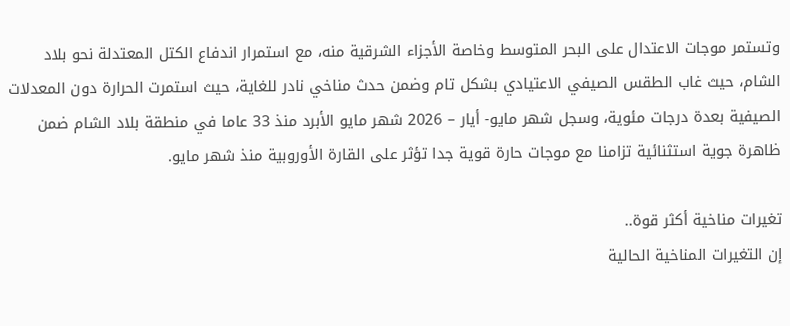وتستمر موجات الاعتدال على البحر المتوسط وخاصة الأجزاء الشرقية منه، مع استمرار اندفاع الكتل المعتدلة نحو بلاد الشام، حيث غاب الطقس الصيفي الاعتيادي بشكل تام وضمن حدث مناخي نادر للغاية، حيث استمرت الحرارة دون المعدلات الصيفية بعدة درجات مئوية، وسجل شهر مايو- أيار – 2026 شهر مايو الأبرد منذ 33 عاما في منطقة بلاد الشام ضمن ظاهرة جوية استثنائية تزامنا مع موجات حارة قوية جدا تؤثر على القارة الأوروبية منذ شهر مايو.

تغيرات مناخية أكثر قوة..
إن التغيرات المناخية الحالية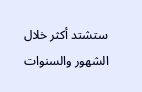ستشتد أكثر خلال الشهور والسنوات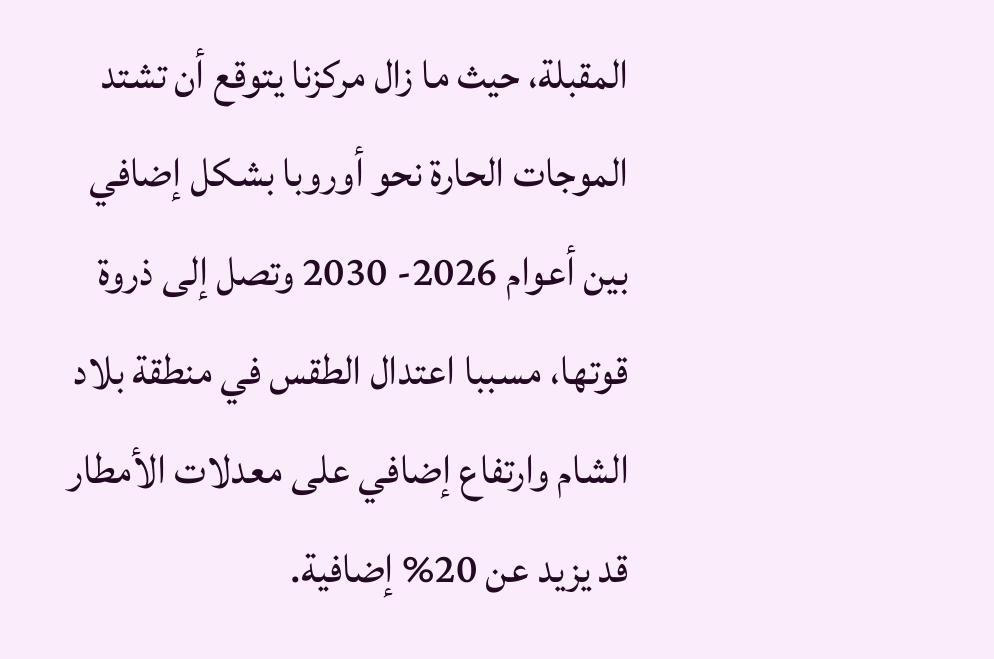المقبلة، حيث ما زال مركزنا يتوقع أن تشتد الموجات الحارة نحو أوروبا بشكل إضافي بين أعوام 2026- 2030 وتصل إلى ذروة قوتها، مسببا اعتدال الطقس في منطقة بلاد الشام وارتفاع إضافي على معدلات الأمطار قد يزيد عن 20% إضافية.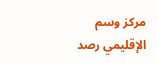مركز وسم الإقليمي رصد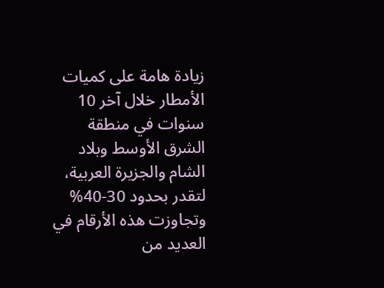زيادة هامة على كميات الأمطار خلال آخر 10 سنوات في منطقة الشرق الأوسط وبلاد الشام والجزيرة العربية، لتقدر بحدود 30-40% وتجاوزت هذه الأرقام في العديد من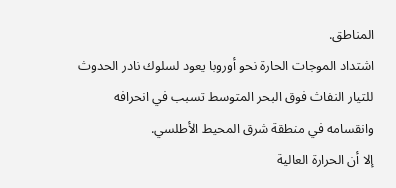المناطق.
اشتداد الموجات الحارة نحو أوروبا يعود لسلوك نادر الحدوث للتيار النفاث فوق البحر المتوسط تسبب في انحرافه وانقسامه في منطقة شرق المحيط الأطلسي.
إلا أن الحرارة العالية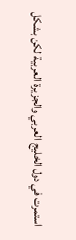استمرت في دول الخليج العربي والجزيرة العربية لكن بشكل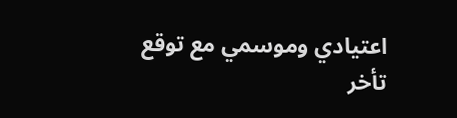اعتيادي وموسمي مع توقع تأخر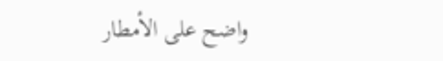واضح على الأمطار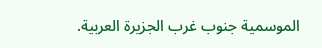الموسمية جنوب غرب الجزيرة العربية.